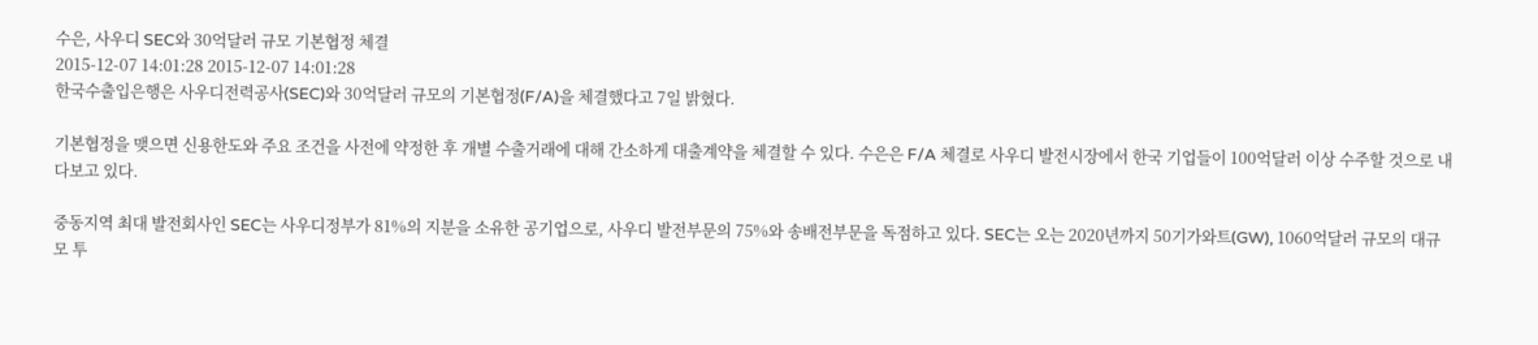수은, 사우디 SEC와 30억달러 규모 기본협정 체결
2015-12-07 14:01:28 2015-12-07 14:01:28
한국수출입은행은 사우디전력공사(SEC)와 30억달러 규모의 기본협정(F/A)을 체결했다고 7일 밝혔다.

기본협정을 맺으면 신용한도와 주요 조건을 사전에 약정한 후 개별 수출거래에 대해 간소하게 대출계약을 체결할 수 있다. 수은은 F/A 체결로 사우디 발전시장에서 한국 기업들이 100억달러 이상 수주할 것으로 내다보고 있다.

중동지역 최대 발전회사인 SEC는 사우디정부가 81%의 지분을 소유한 공기업으로, 사우디 발전부문의 75%와 송배전부문을 독점하고 있다. SEC는 오는 2020년까지 50기가와트(GW), 1060억달러 규모의 대규모 투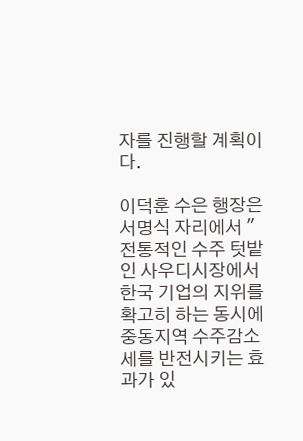자를 진행할 계획이다.

이덕훈 수은 행장은 서명식 자리에서 "전통적인 수주 텃밭인 사우디시장에서 한국 기업의 지위를 확고히 하는 동시에 중동지역 수주감소세를 반전시키는 효과가 있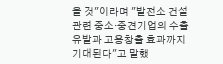을 것"이라며 "발전소 건설 관련 중소·중견기업의 수출 유발과 고용창출 효과까지 기대된다"고 말했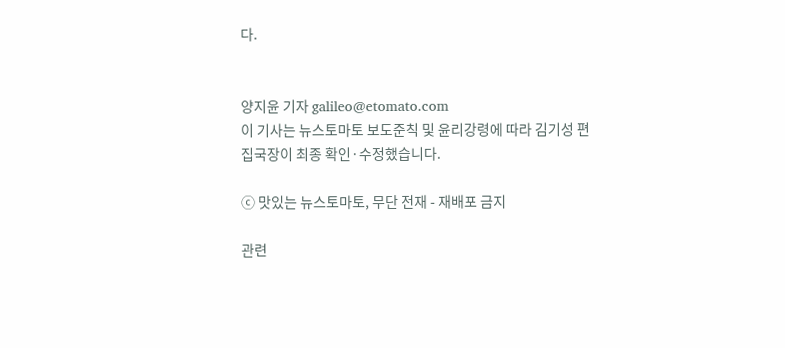다.


양지윤 기자 galileo@etomato.com
이 기사는 뉴스토마토 보도준칙 및 윤리강령에 따라 김기성 편집국장이 최종 확인·수정했습니다.

ⓒ 맛있는 뉴스토마토, 무단 전재 - 재배포 금지

관련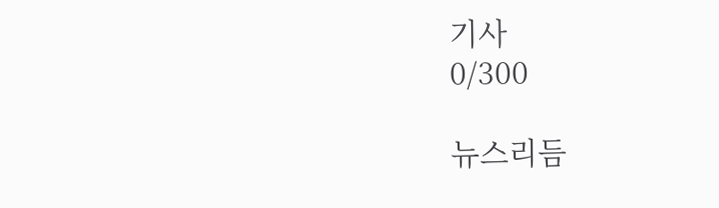기사
0/300

뉴스리듬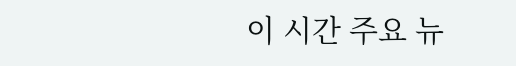이 시간 주요 뉴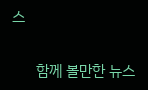스

      함께 볼만한 뉴스